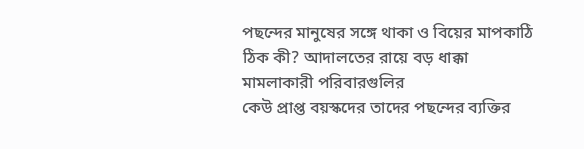পছন্দের মানুষের সঙ্গে থাকা ও বিয়ের মাপকাঠি ঠিক কী? আদালতের রায়ে বড় ধাক্কা মামলাকারী পরিবারগুলির
কেউ প্রাপ্ত বয়স্কদের তাদের পছন্দের ব্যক্তির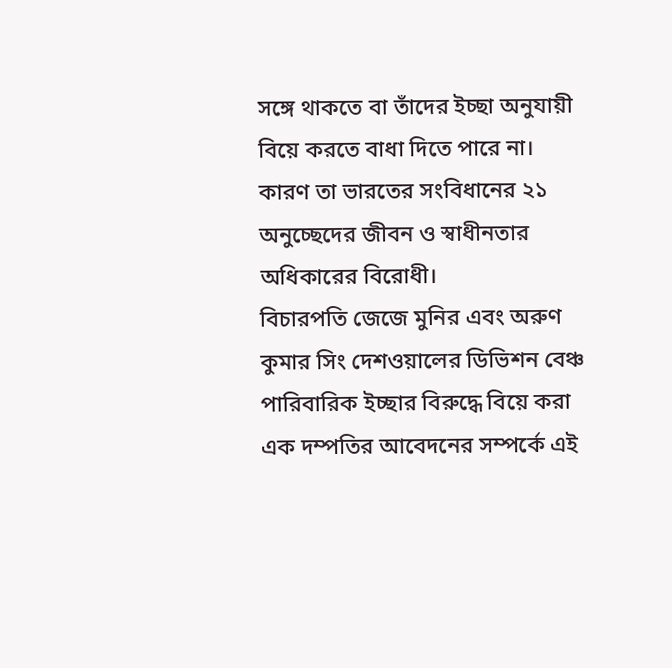সঙ্গে থাকতে বা তাঁদের ইচ্ছা অনুযায়ী বিয়ে করতে বাধা দিতে পারে না। কারণ তা ভারতের সংবিধানের ২১ অনুচ্ছেদের জীবন ও স্বাধীনতার অধিকারের বিরোধী।
বিচারপতি জেজে মুনির এবং অরুণ কুমার সিং দেশওয়ালের ডিভিশন বেঞ্চ পারিবারিক ইচ্ছার বিরুদ্ধে বিয়ে করা এক দম্পতির আবেদনের সম্পর্কে এই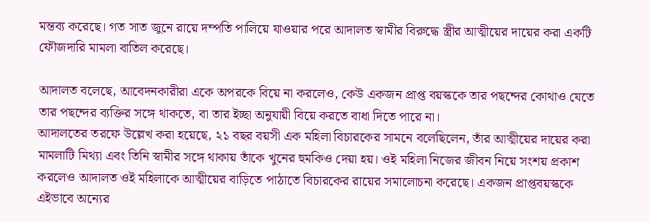মন্তব্য করেছে। গত সাত জুনে রায়ে দম্পতি পালিয়ে যাওয়ার পরে আদালত স্বামীর বিরুদ্ধে স্ত্রীর আত্মীয়ের দায়ের করা একটি ফৌজদারি মামলা বাতিল করেছে।

আদালত বলেছে, আবেদনকারীরা একে অপরকে বিয়ে না করলেও, কেউ একজন প্রাপ্ত বয়স্ককে তার পছন্দের কোথাও যেতে তার পছন্দের ব্যক্তির সঙ্গে থাকতে, বা তার ইচ্ছা অনুযায়ী বিয়ে করতে বাধা দিতে পারে না।
আদালতের তরফে উল্লেখ করা হয়েছে, ২১ বছর বয়সী এক মহিলা বিচারকের সামনে বলেছিলেন, তাঁর আত্মীয়ের দায়ের করা মামলাটি মিথ্যা এবং তিনি স্বামীর সঙ্গে থাকায় তাঁকে খুনের হুমকিও দেয়া হয়। ওই মহিলা নিজের জীবন নিয়ে সংশয় প্রকাশ করলেও আদালত ওই মহিলাকে আত্মীয়ের বাড়িতে পাঠাতে বিচারকের রায়ের সমালোচনা করেছে। একজন প্রাপ্তবয়স্ককে এইভাবে অন্যের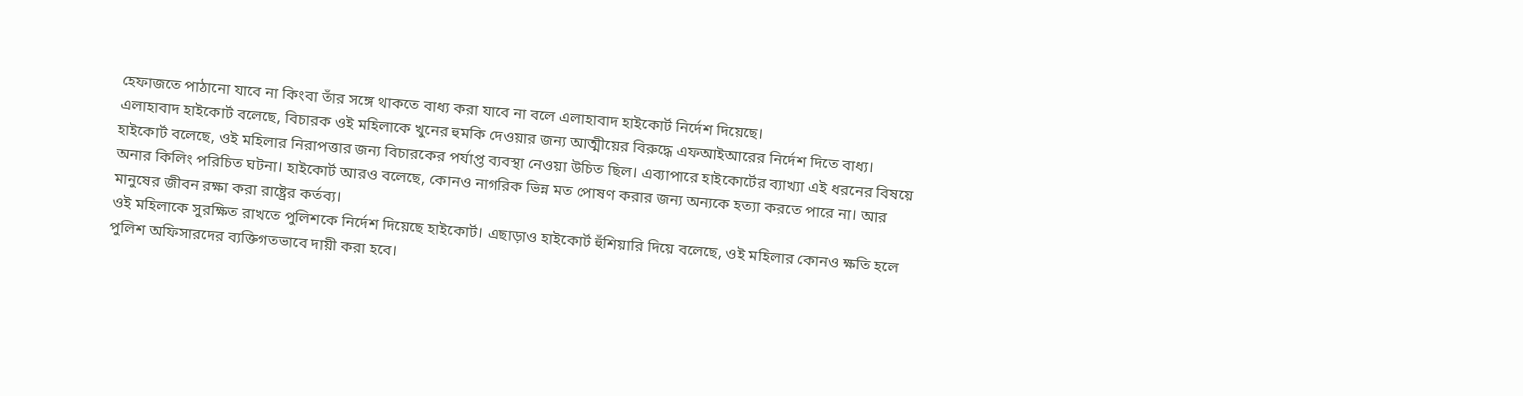হেফাজতে পাঠানো যাবে না কিংবা তাঁর সঙ্গে থাকতে বাধ্য করা যাবে না বলে এলাহাবাদ হাইকোর্ট নির্দেশ দিয়েছে।
এলাহাবাদ হাইকোর্ট বলেছে, বিচারক ওই মহিলাকে খুনের হুমকি দেওয়ার জন্য আত্মীয়ের বিরুদ্ধে এফআইআরের নির্দেশ দিতে বাধ্য। হাইকোর্ট বলেছে, ওই মহিলার নিরাপত্তার জন্য বিচারকের পর্যাপ্ত ব্যবস্থা নেওয়া উচিত ছিল। এব্যাপারে হাইকোর্টের ব্যাখ্যা এই ধরনের বিষয়ে অনার কিলিং পরিচিত ঘটনা। হাইকোর্ট আরও বলেছে, কোনও নাগরিক ভিন্ন মত পোষণ করার জন্য অন্যকে হত্যা করতে পারে না। আর মানুষের জীবন রক্ষা করা রাষ্ট্রের কর্তব্য।
ওই মহিলাকে সুরক্ষিত রাখতে পুলিশকে নির্দেশ দিয়েছে হাইকোর্ট। এছাড়াও হাইকোর্ট হুঁশিয়ারি দিয়ে বলেছে, ওই মহিলার কোনও ক্ষতি হলে পুলিশ অফিসারদের ব্যক্তিগতভাবে দায়ী করা হবে।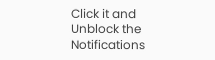Click it and Unblock the Notifications